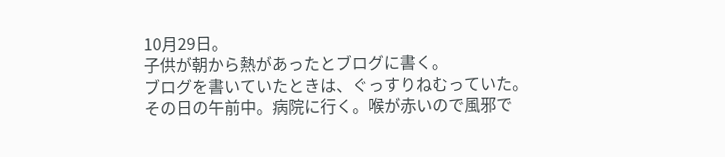10月29日。
子供が朝から熱があったとブログに書く。
ブログを書いていたときは、ぐっすりねむっていた。
その日の午前中。病院に行く。喉が赤いので風邪で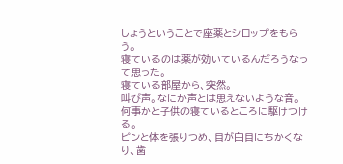しょうということで座薬とシロップをもらう。
寝ているのは薬が効いているんだろうなって思った。
寝ている部屋から、突然。
叫び声。なにか声とは思えないような音。
何事かと子供の寝ているところに駆けつける。
ピンと体を張りつめ、目が白目にちかくなり、歯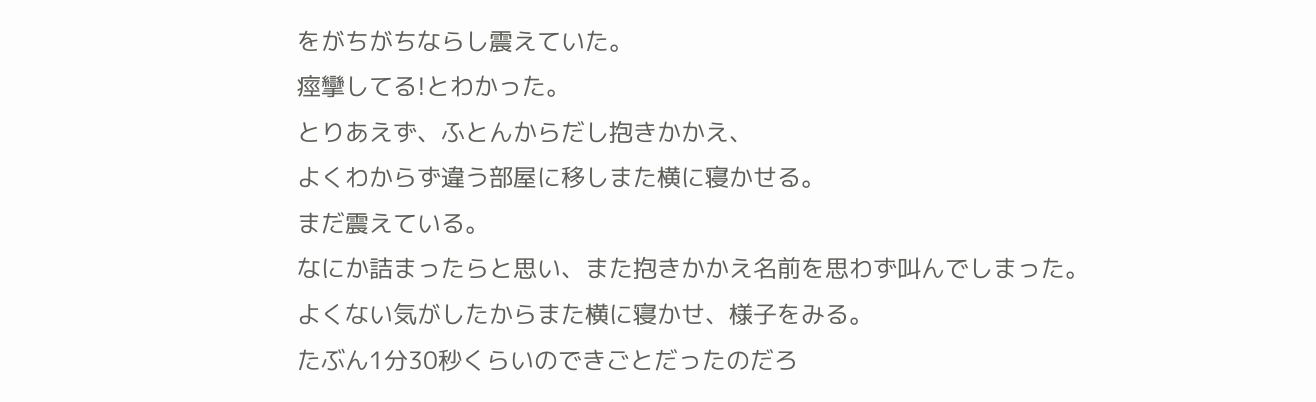をがちがちならし震えていた。
痙攣してる!とわかった。
とりあえず、ふとんからだし抱きかかえ、
よくわからず違う部屋に移しまた横に寝かせる。
まだ震えている。
なにか詰まったらと思い、また抱きかかえ名前を思わず叫んでしまった。
よくない気がしたからまた横に寝かせ、様子をみる。
たぶん1分30秒くらいのできごとだったのだろ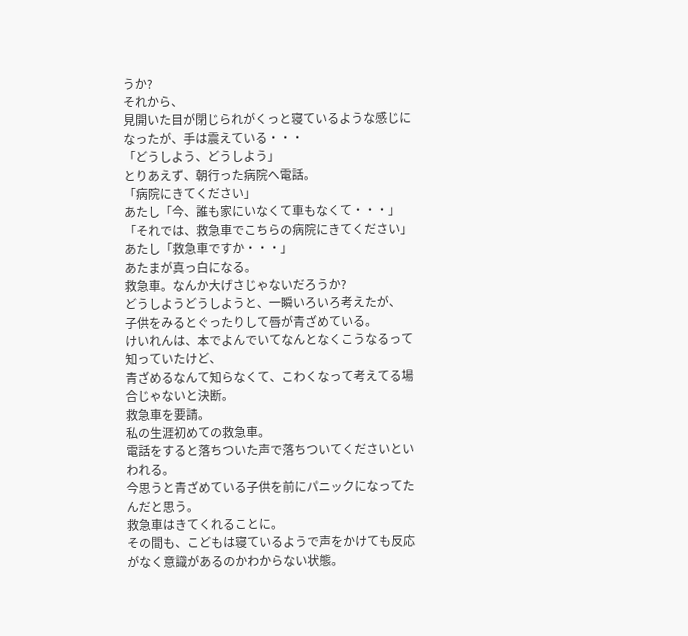うか?
それから、
見開いた目が閉じられがくっと寝ているような感じになったが、手は震えている・・・
「どうしよう、どうしよう」
とりあえず、朝行った病院へ電話。
「病院にきてください」
あたし「今、誰も家にいなくて車もなくて・・・」
「それでは、救急車でこちらの病院にきてください」
あたし「救急車ですか・・・」
あたまが真っ白になる。
救急車。なんか大げさじゃないだろうか?
どうしようどうしようと、一瞬いろいろ考えたが、
子供をみるとぐったりして唇が青ざめている。
けいれんは、本でよんでいてなんとなくこうなるって知っていたけど、
青ざめるなんて知らなくて、こわくなって考えてる場合じゃないと決断。
救急車を要請。
私の生涯初めての救急車。
電話をすると落ちついた声で落ちついてくださいといわれる。
今思うと青ざめている子供を前にパニックになってたんだと思う。
救急車はきてくれることに。
その間も、こどもは寝ているようで声をかけても反応がなく意識があるのかわからない状態。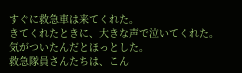すぐに救急車は来てくれた。
きてくれたときに、大きな声で泣いてくれた。
気がついたんだとほっとした。
救急隊員さんたちは、こん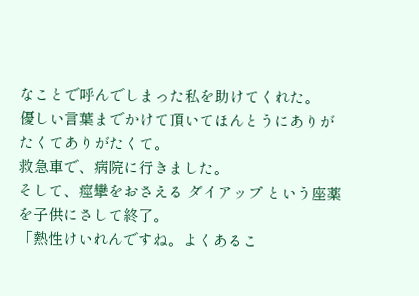なことで呼んでしまった私を助けてくれた。
優しい言葉までかけて頂いてほんとうにありがたくてありがたくて。
救急車で、病院に行きました。
そして、痙攣をおさえる ダイアップ という座薬を子供にさして終了。
「熱性けいれんですね。よくあるこ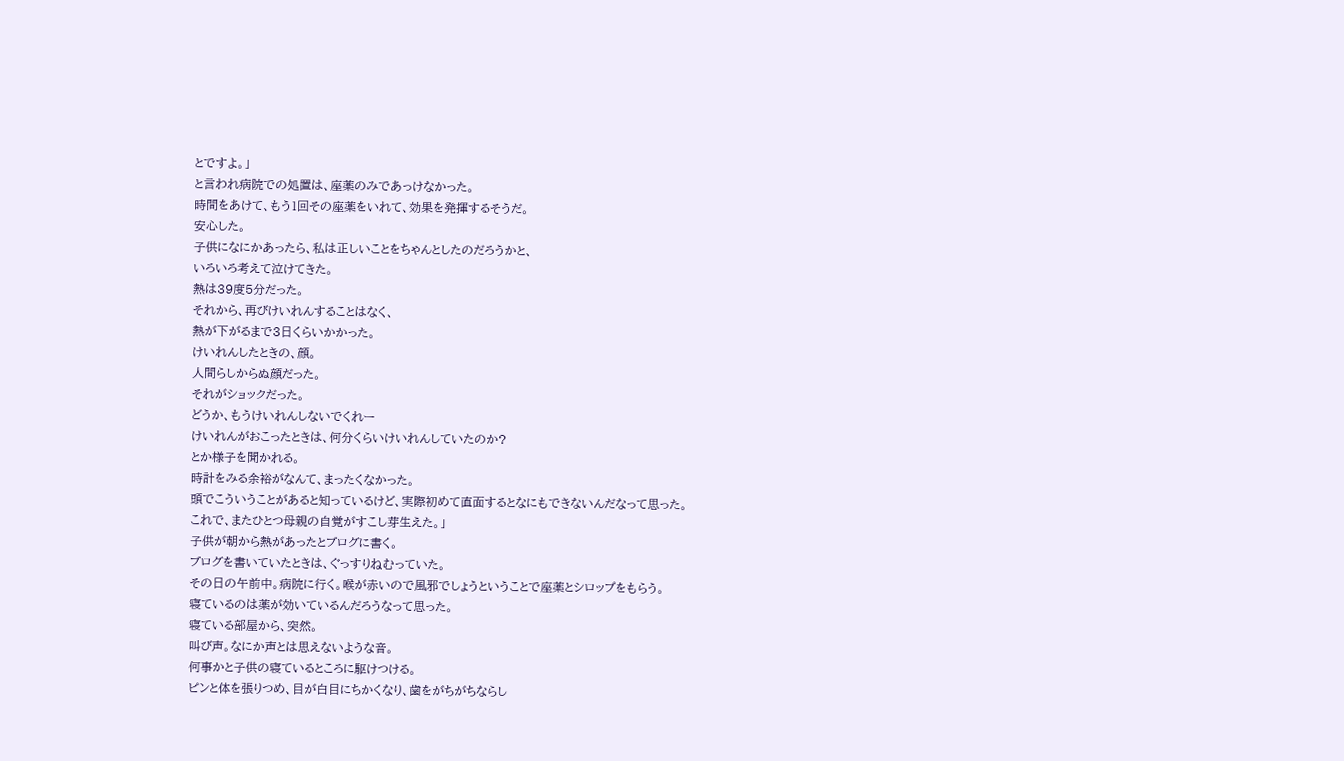とですよ。」
と言われ病院での処置は、座薬のみであっけなかった。
時間をあけて、もう1回その座薬をいれて、効果を発揮するそうだ。
安心した。
子供になにかあったら、私は正しいことをちゃんとしたのだろうかと、
いろいろ考えて泣けてきた。
熱は39度5分だった。
それから、再びけいれんすることはなく、
熱が下がるまで3日くらいかかった。
けいれんしたときの、顔。
人間らしからぬ顔だった。
それがショックだった。
どうか、もうけいれんしないでくれー
けいれんがおこったときは、何分くらいけいれんしていたのか?
とか様子を聞かれる。
時計をみる余裕がなんて、まったくなかった。
頭でこういうことがあると知っているけど、実際初めて直面するとなにもできないんだなって思った。
これで、またひとつ母親の自覚がすこし芽生えた。」
子供が朝から熱があったとブログに書く。
ブログを書いていたときは、ぐっすりねむっていた。
その日の午前中。病院に行く。喉が赤いので風邪でしょうということで座薬とシロップをもらう。
寝ているのは薬が効いているんだろうなって思った。
寝ている部屋から、突然。
叫び声。なにか声とは思えないような音。
何事かと子供の寝ているところに駆けつける。
ピンと体を張りつめ、目が白目にちかくなり、歯をがちがちならし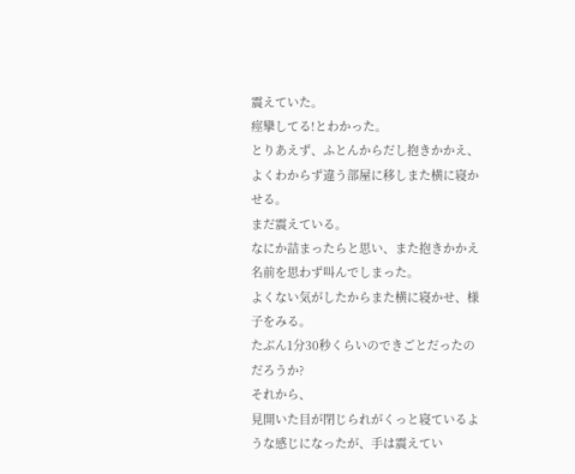震えていた。
痙攣してる!とわかった。
とりあえず、ふとんからだし抱きかかえ、
よくわからず違う部屋に移しまた横に寝かせる。
まだ震えている。
なにか詰まったらと思い、また抱きかかえ名前を思わず叫んでしまった。
よくない気がしたからまた横に寝かせ、様子をみる。
たぶん1分30秒くらいのできごとだったのだろうか?
それから、
見開いた目が閉じられがくっと寝ているような感じになったが、手は震えてい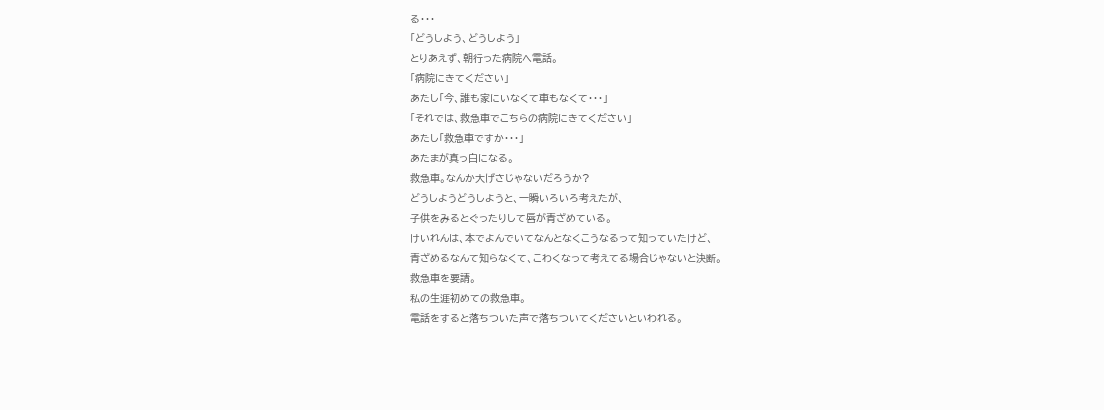る・・・
「どうしよう、どうしよう」
とりあえず、朝行った病院へ電話。
「病院にきてください」
あたし「今、誰も家にいなくて車もなくて・・・」
「それでは、救急車でこちらの病院にきてください」
あたし「救急車ですか・・・」
あたまが真っ白になる。
救急車。なんか大げさじゃないだろうか?
どうしようどうしようと、一瞬いろいろ考えたが、
子供をみるとぐったりして唇が青ざめている。
けいれんは、本でよんでいてなんとなくこうなるって知っていたけど、
青ざめるなんて知らなくて、こわくなって考えてる場合じゃないと決断。
救急車を要請。
私の生涯初めての救急車。
電話をすると落ちついた声で落ちついてくださいといわれる。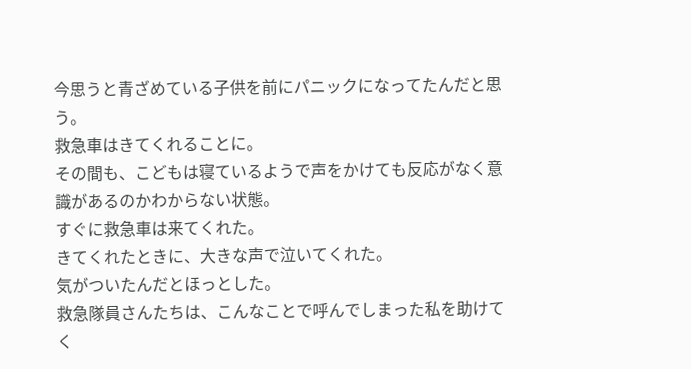今思うと青ざめている子供を前にパニックになってたんだと思う。
救急車はきてくれることに。
その間も、こどもは寝ているようで声をかけても反応がなく意識があるのかわからない状態。
すぐに救急車は来てくれた。
きてくれたときに、大きな声で泣いてくれた。
気がついたんだとほっとした。
救急隊員さんたちは、こんなことで呼んでしまった私を助けてく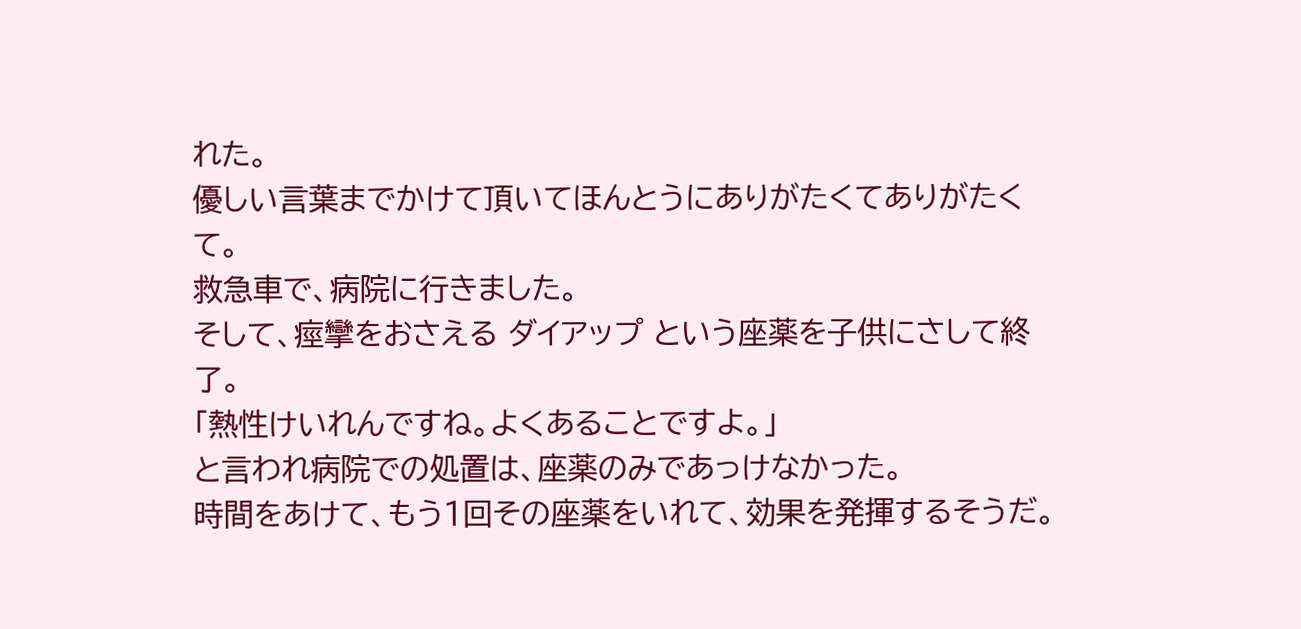れた。
優しい言葉までかけて頂いてほんとうにありがたくてありがたくて。
救急車で、病院に行きました。
そして、痙攣をおさえる ダイアップ という座薬を子供にさして終了。
「熱性けいれんですね。よくあることですよ。」
と言われ病院での処置は、座薬のみであっけなかった。
時間をあけて、もう1回その座薬をいれて、効果を発揮するそうだ。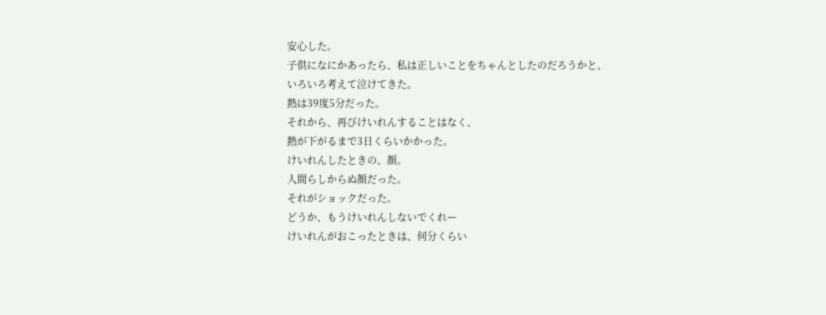安心した。
子供になにかあったら、私は正しいことをちゃんとしたのだろうかと、
いろいろ考えて泣けてきた。
熱は39度5分だった。
それから、再びけいれんすることはなく、
熱が下がるまで3日くらいかかった。
けいれんしたときの、顔。
人間らしからぬ顔だった。
それがショックだった。
どうか、もうけいれんしないでくれー
けいれんがおこったときは、何分くらい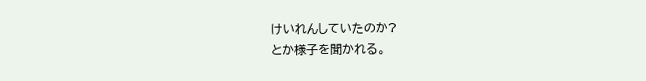けいれんしていたのか?
とか様子を聞かれる。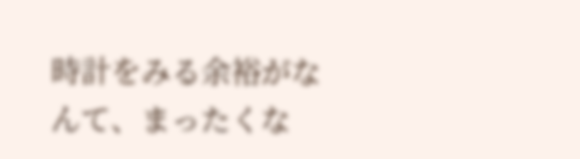時計をみる余裕がなんて、まったくな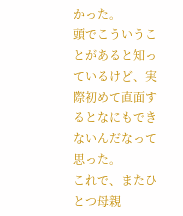かった。
頭でこういうことがあると知っているけど、実際初めて直面するとなにもできないんだなって思った。
これで、またひとつ母親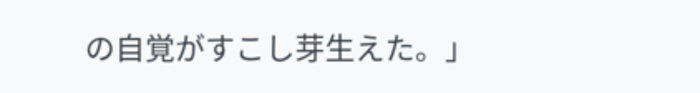の自覚がすこし芽生えた。」